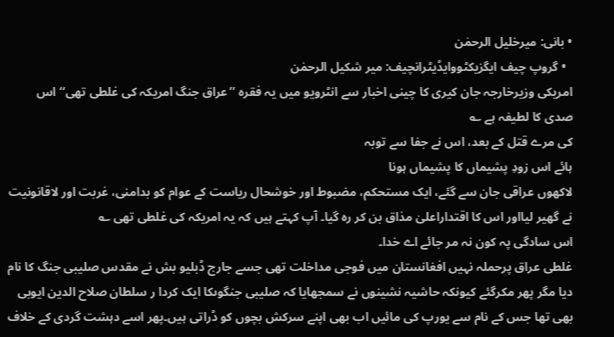• بانی: میرخلیل الرحمٰن
  • گروپ چیف ایگزیکٹووایڈیٹرانچیف: میر شکیل الرحمٰن
امریکی وزیرخارجہ جان کیری کا چینی اخبار سے انٹرویو میں یہ فقرہ ’’عراق جنگ امریکہ کی غلطی تھی‘‘اس صدی کا لطیفہ ہے ؎
کی مرے قتل کے بعد، اس نے جفا سے توبہ
ہائے اس زودِ پشیماں کا پشیماں ہونا
لاکھوں عراقی جان سے گئے، ایک مستحکم، مضبوط اور خوشحال ریاست کے عوام کو بدامنی، غربت اور لاقانونیت نے گھیر لیااور اس کا اقتداراعلیٰ مذاق بن کر رہ گیا۔ آپ کہتے ہیں کہ یہ امریکہ کی غلطی تھی ؎
اس سادگی پہ کون نہ مر جائے اے خدا۔
غلطی عراق پرحملہ نہیں افغانستان میں فوجی مداخلت تھی جسے جارج ڈبلیو بش نے مقدس صلیبی جنگ کا نام دیا مگر پھر مکرگئے کیونکہ حاشیہ نشینوں نے سمجھایا کہ صلیبی جنگوںکا ایک کردا ر سلطان صلاح الدین ایوبی بھی تھا جس کے نام سے یورپ کی مائیں اب بھی اپنے سرکش بچوں کو ڈراتی ہیں۔پھر اسے دہشت گردی کے خلاف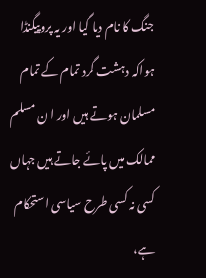جنگ کا نام دیا گیا اور یہ پروپیگنڈا ہواکہ دہشت گرد تمام کے تمام مسلمان ہوتے ہیں اور ا ن مسلم ممالک میں پائے جاتے ہیں جہاں کسی نہ کسی طرح سیاسی استحکام ہے،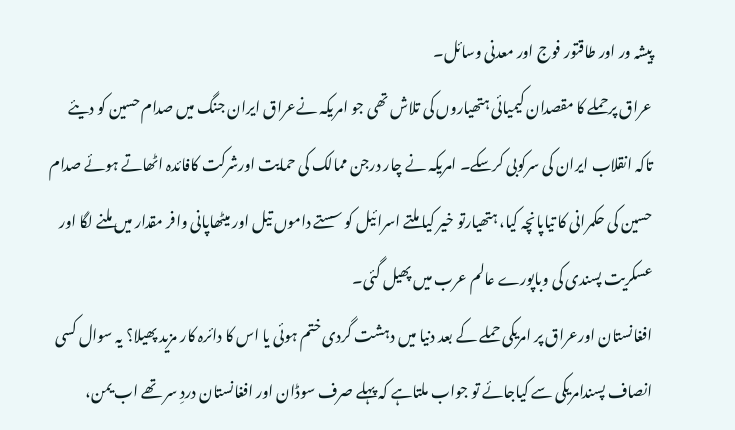پیشہ ور اور طاقتور فوج اور معدنی وسائل۔
عراق پرحملے کا مقصدان کیمیائی ہتھیاروں کی تلاش تھی جو امریکہ نےعراق ایران جنگ میں صدام حسین کو دیئے تاکہ انقلاب ایران کی سرکوبی کرسکے۔ امریکہ نے چار درجن ممالک کی حمایت اورشرکت کافائدہ اٹھاتے ہوئے صدام حسین کی حکمرانی کا تیاپانچہ کیا، ہتھیارتو خیر کیا ملتے اسرائیل کو سستے داموں تیل اور میٹھاپانی وافر مقدار میں ملنے لگا اور عسکریت پسندی کی وباپورے عالم عرب میں پھیل گئی۔
افغانستان اورعراق پر امریکی حملے کے بعد دنیا میں دہشت گردی ختم ہوئی یا اس کا دائرہ کار مزید پھیلا؟ یہ سوال کسی انصاف پسندامریکی سے کیاجائے تو جواب ملتاہے کہ پہلے صرف سوڈان اور افغانستان دردِ سر تھے اب یمن،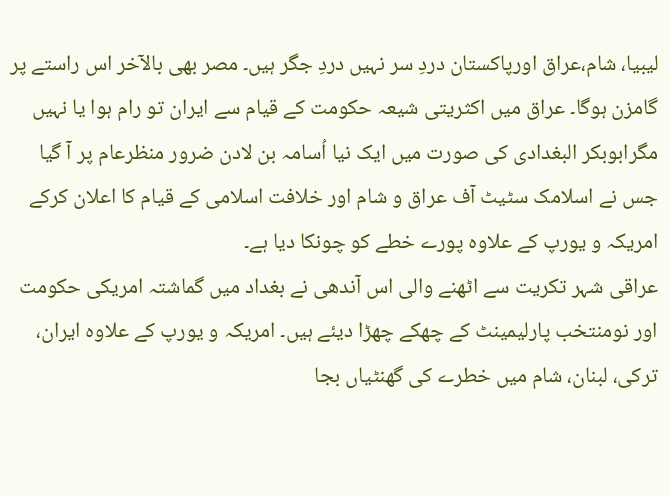لیبیا، شام،عراق اورپاکستان دردِ سر نہیں دردِ جگر ہیں۔ مصر بھی بالآخر اس راستے پر گامزن ہوگا۔ عراق میں اکثریتی شیعہ حکومت کے قیام سے ایران تو رام ہوا یا نہیں مگرابوبکر البغدادی کی صورت میں ایک نیا اُسامہ بن لادن ضرور منظرعام پر آ گیا جس نے اسلامک سٹیٹ آف عراق و شام اور خلافت اسلامی کے قیام کا اعلان کرکے امریکہ و یورپ کے علاوہ پورے خطے کو چونکا دیا ہے۔
عراقی شہر تکریت سے اٹھنے والی اس آندھی نے بغداد میں گماشتہ امریکی حکومت اور نومنتخب پارلیمینٹ کے چھکے چھڑا دیئے ہیں۔ امریکہ و یورپ کے علاوہ ایران، ترکی، لبنان، شام میں خطرے کی گھنٹیاں بجا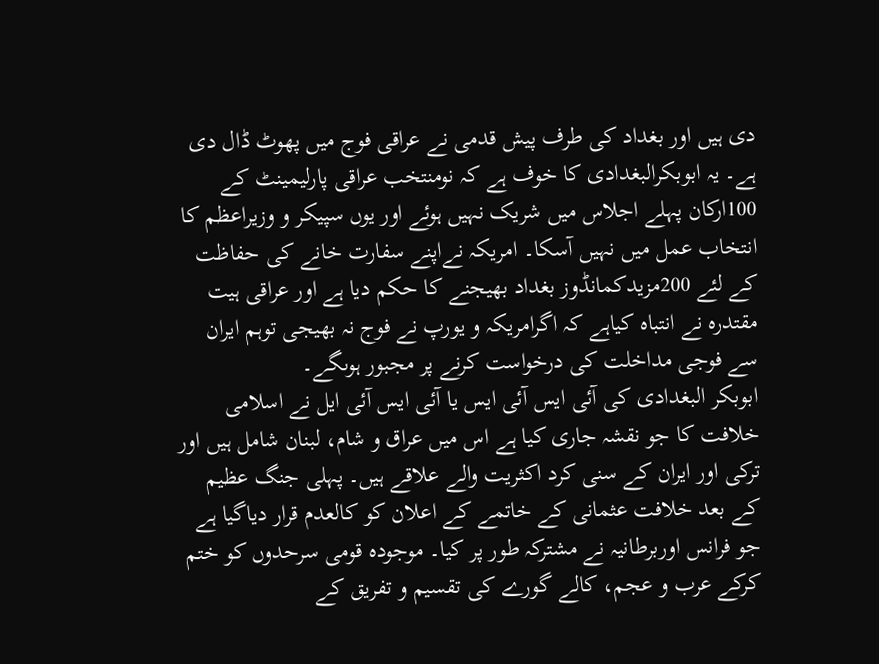دی ہیں اور بغداد کی طرف پیش قدمی نے عراقی فوج میں پھوٹ ڈال دی ہے۔ یہ ابوبکرالبغدادی کا خوف ہے کہ نومنتخب عراقی پارلیمینٹ کے 100ارکان پہلے اجلاس میں شریک نہیں ہوئے اور یوں سپیکر و وزیراعظم کا انتخاب عمل میں نہیں آسکا۔ امریکہ نےاپنے سفارت خانے کی حفاظت کے لئے 200مزیدکمانڈوز بغداد بھیجنے کا حکم دیا ہے اور عراقی ہیت مقتدرہ نے انتباہ کیاہے کہ اگرامریکہ و یورپ نے فوج نہ بھیجی توہم ایران سے فوجی مداخلت کی درخواست کرنے پر مجبور ہوںگے۔
ابوبکر البغدادی کی آئی ایس آئی ایس یا آئی ایس آئی ایل نے اسلامی خلافت کا جو نقشہ جاری کیا ہے اس میں عراق و شام، لبنان شامل ہیں اور ترکی اور ایران کے سنی کرد اکثریت والے علاقے ہیں۔ پہلی جنگ عظیم کے بعد خلافت عثمانی کے خاتمے کے اعلان کو کالعدم قرار دیاگیا ہے جو فرانس اوربرطانیہ نے مشترکہ طور پر کیا۔ موجودہ قومی سرحدوں کو ختم کرکے عرب و عجم، کالے گورے کی تقسیم و تفریق کے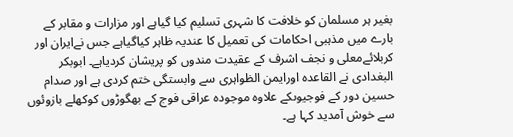بغیر ہر مسلمان کو خلافت کا شہری تسلیم کیا گیاہے اور مزارات و مقابر کے بارے میں مذہبی احکامات کی تعمیل کا عندیہ ظاہر کیاگیاہے جس نےایران اور کربلائےمعلی و نجف اشرف کے عقیدت مندوں کو پریشان کردیاہے۔ ابوبکر البغدادی نے القاعدہ اورایمن الظواہری سے وابستگی ختم کردی ہے اور صدام حسین دور کے فوجیوںکے علاوہ موجودہ عراقی فوج کے بھگوڑوں کوکھلے بازوئوں سے خوش آمدید کہا ہے۔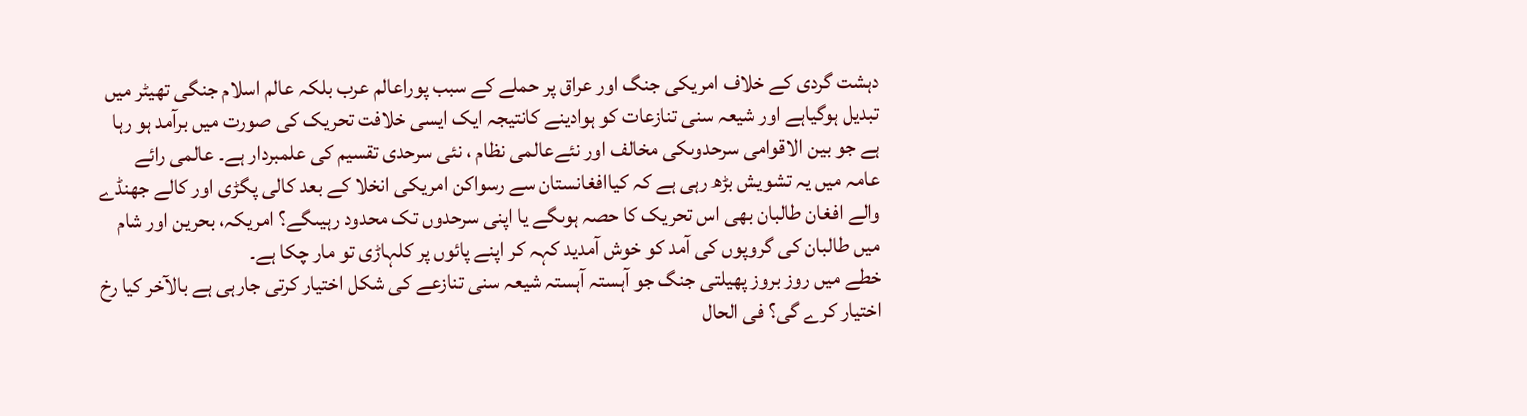دہشت گردی کے خلاف امریکی جنگ اور عراق پر حملے کے سبب پوراعالم عرب بلکہ عالم اسلام جنگی تھیٹر میں تبدیل ہوگیاہے اور شیعہ سنی تنازعات کو ہوادینے کانتیجہ ایک ایسی خلافت تحریک کی صورت میں برآمد ہو رہا ہے جو بین الاقوامی سرحدوںکی مخالف اور نئےعالمی نظام ، نئی سرحدی تقسیم کی علمبردار ہے۔ عالمی رائے عامہ میں یہ تشویش بڑھ رہی ہے کہ کیاافغانستان سے رسواکن امریکی انخلا کے بعد کالی پگڑی اور کالے جھنڈے والے افغان طالبان بھی اس تحریک کا حصہ ہوںگے یا اپنی سرحدوں تک محدود رہیںگے؟ امریکہ، بحرین اور شام میں طالبان کی گروپوں کی آمد کو خوش آمدید کہہ کر اپنے پائوں پر کلہاڑی تو مار چکا ہے۔
خطے میں روز بروز پھیلتی جنگ جو آہستہ آہستہ شیعہ سنی تنازعے کی شکل اختیار کرتی جارہی ہے بالآخر کیا رخ اختیار کرے گی؟ فی الحال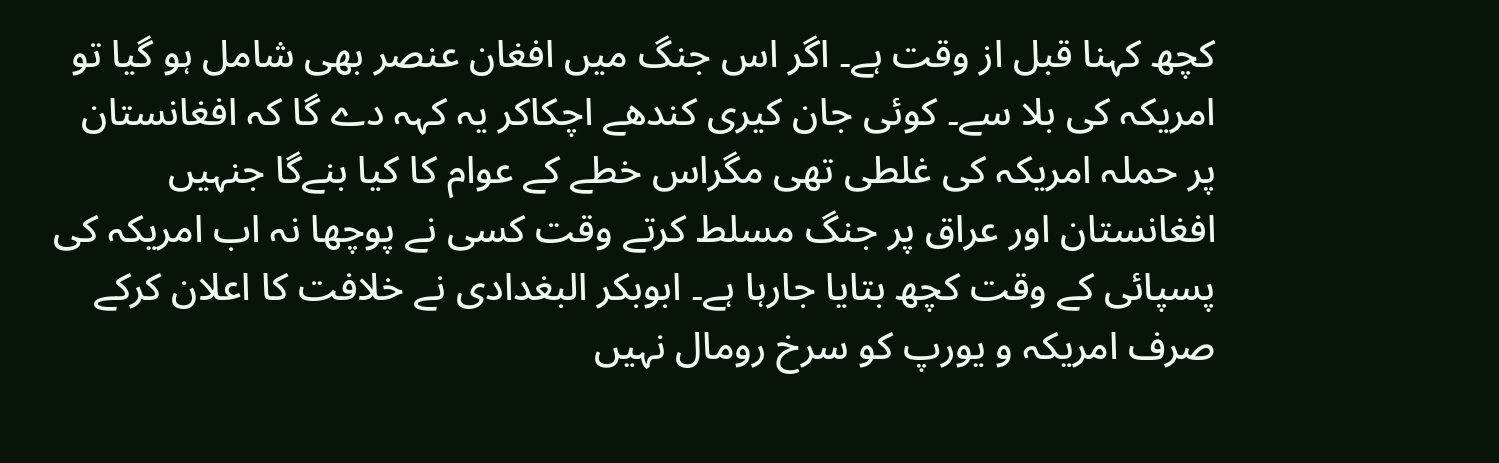کچھ کہنا قبل از وقت ہے۔ اگر اس جنگ میں افغان عنصر بھی شامل ہو گیا تو امریکہ کی بلا سے۔ کوئی جان کیری کندھے اچکاکر یہ کہہ دے گا کہ افغانستان پر حملہ امریکہ کی غلطی تھی مگراس خطے کے عوام کا کیا بنےگا جنہیں افغانستان اور عراق پر جنگ مسلط کرتے وقت کسی نے پوچھا نہ اب امریکہ کی پسپائی کے وقت کچھ بتایا جارہا ہے۔ ابوبکر البغدادی نے خلافت کا اعلان کرکے صرف امریکہ و یورپ کو سرخ رومال نہیں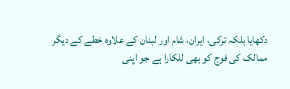دکھایا بلکہ ترکی، ایران، شام اور لبنان کے علاوہ خطے کے دیگر ممالک کی فوج کو بھی للکارا ہے جو اپنی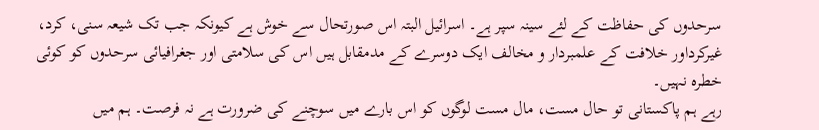سرحدوں کی حفاظت کے لئے سینہ سپر ہے۔ اسرائیل البتہ اس صورتحال سے خوش ہے کیونکہ جب تک شیعہ سنی، کرد، غیرکرداور خلافت کے علمبردار و مخالف ایک دوسرے کے مدمقابل ہیں اس کی سلامتی اور جغرافیائی سرحدوں کو کوئی خطرہ نہیں۔
رہے ہم پاکستانی تو حال مست، مال مست لوگوں کو اس بارے میں سوچنے کی ضرورت ہے نہ فرصت۔ ہم میں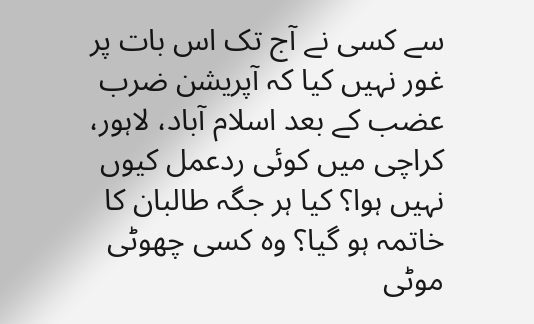سے کسی نے آج تک اس بات پر غور نہیں کیا کہ آپریشن ضرب عضب کے بعد اسلام آباد، لاہور، کراچی میں کوئی ردعمل کیوں نہیں ہوا؟ کیا ہر جگہ طالبان کا خاتمہ ہو گیا؟ وہ کسی چھوٹی موٹی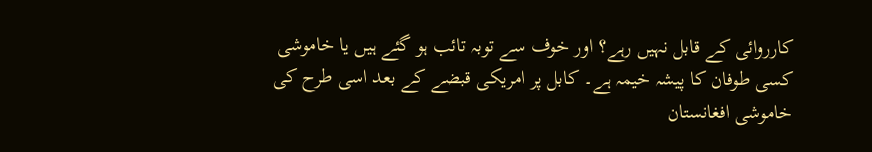کارروائی کے قابل نہیں رہے؟ اور خوف سے توبہ تائب ہو گئے ہیں یا خاموشی کسی طوفان کا پیشہ خیمہ ہے۔ کابل پر امریکی قبضے کے بعد اسی طرح کی خاموشی افغانستان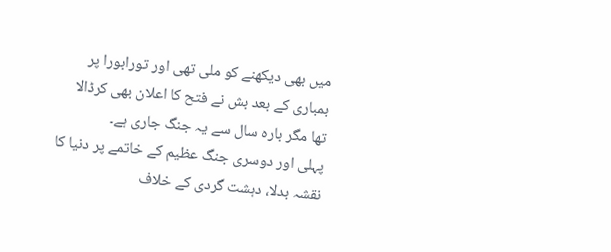میں بھی دیکھنے کو ملی تھی اور تورابورا پر بمباری کے بعد بش نے فتح کا اعلان بھی کرڈالا تھا مگر بارہ سال سے یہ جنگ جاری ہے۔
پہلی اور دوسری جنگ عظیم کے خاتمے پر دنیا کا نقشہ بدلا، دہشت گردی کے خلاف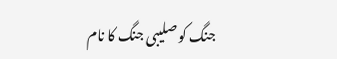جنگ کو صلیبی جنگ کا نام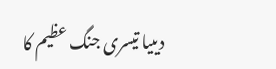دیںیا تیسری جنگ عظیم کا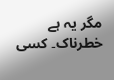مگر یہ ہے خطرناک۔ کسی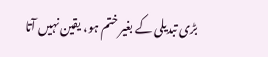بڑی تبدیلی کے بغیر ختم ہو، یقین نہیں آتا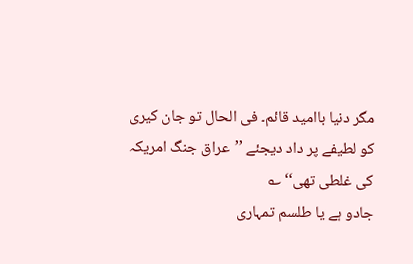مگر دنیا باامید قائم۔ فی الحال تو جان کیری کو لطیفے پر داد دیجئے ’’عراق جنگ امریکہ کی غلطی تھی‘‘ ؎
جادو ہے یا طلسم تمہاری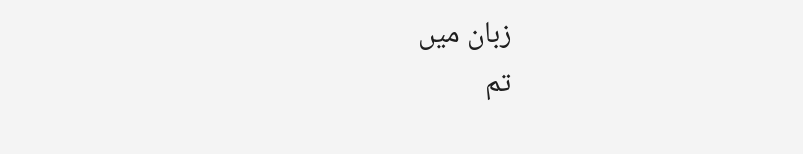زبان میں
تم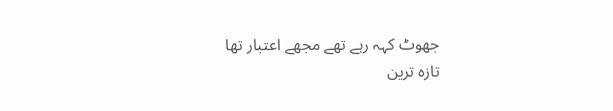جھوٹ کہہ رہے تھے مجھے اعتبار تھا
تازہ ترین